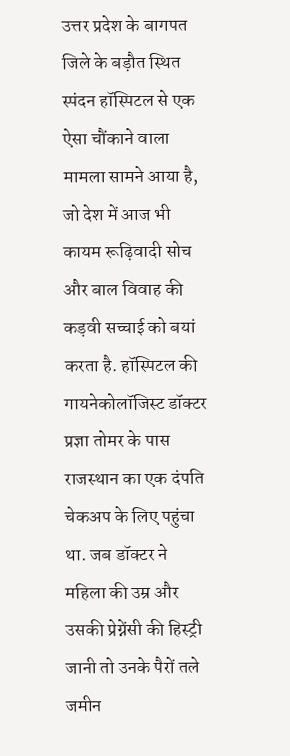उत्तर प्रदेश के बागपत जिले के बड़ौत स्थित स्पंदन हॉस्पिटल से एक ऐसा चौंकाने वाला मामला सामने आया है, जो देश में आज भी कायम रूढ़िवादी सोच और बाल विवाह की कड़वी सच्चाई को बयां करता है. हॉस्पिटल की गायनेकोलॉजिस्ट डॉक्टर प्रज्ञा तोमर के पास राजस्थान का एक दंपति चेकअप के लिए पहुंचा था. जब डॉक्टर ने महिला की उम्र और उसकी प्रेग्नेंसी की हिस्ट्री जानी तो उनके पैरों तले जमीन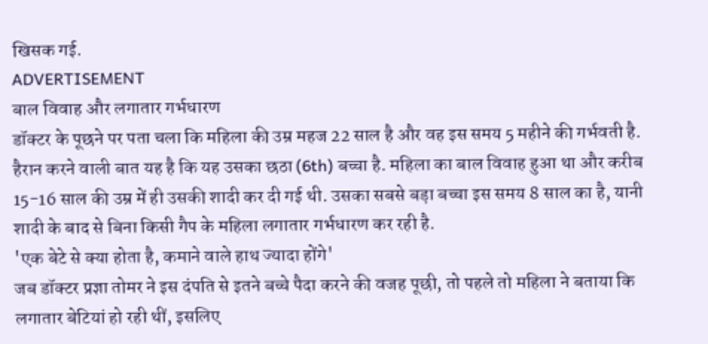खिसक गई.
ADVERTISEMENT
बाल विवाह और लगातार गर्भधारण
डॉक्टर के पूछने पर पता चला कि महिला की उम्र महज 22 साल है और वह इस समय 5 महीने की गर्भवती है. हैरान करने वाली बात यह है कि यह उसका छठा (6th) बच्चा है. महिला का बाल विवाह हुआ था और करीब 15-16 साल की उम्र में ही उसकी शादी कर दी गई थी. उसका सबसे बड़ा बच्चा इस समय 8 साल का है, यानी शादी के बाद से बिना किसी गैप के महिला लगातार गर्भधारण कर रही है.
'एक बेटे से क्या होता है, कमाने वाले हाथ ज्यादा होंगे'
जब डॉक्टर प्रज्ञा तोमर ने इस दंपति से इतने बच्चे पैदा करने की वजह पूछी, तो पहले तो महिला ने बताया कि लगातार बेटियां हो रही थीं, इसलिए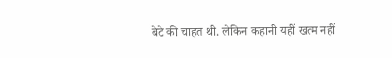बेटे की चाहत थी. लेकिन कहानी यहीं खत्म नहीं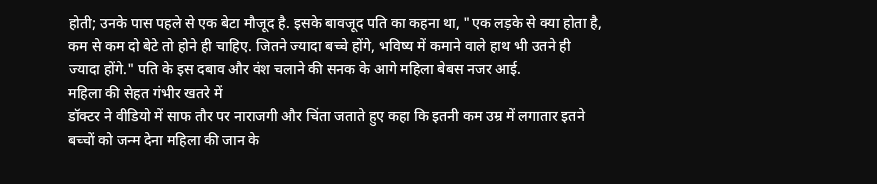होती; उनके पास पहले से एक बेटा मौजूद है. इसके बावजूद पति का कहना था, "एक लड़के से क्या होता है, कम से कम दो बेटे तो होने ही चाहिए. जितने ज्यादा बच्चे होंगे, भविष्य में कमाने वाले हाथ भी उतने ही ज्यादा होंगे." पति के इस दबाव और वंश चलाने की सनक के आगे महिला बेबस नजर आई.
महिला की सेहत गंभीर खतरे में
डॉक्टर ने वीडियो में साफ तौर पर नाराजगी और चिंता जताते हुए कहा कि इतनी कम उम्र में लगातार इतने बच्चों को जन्म देना महिला की जान के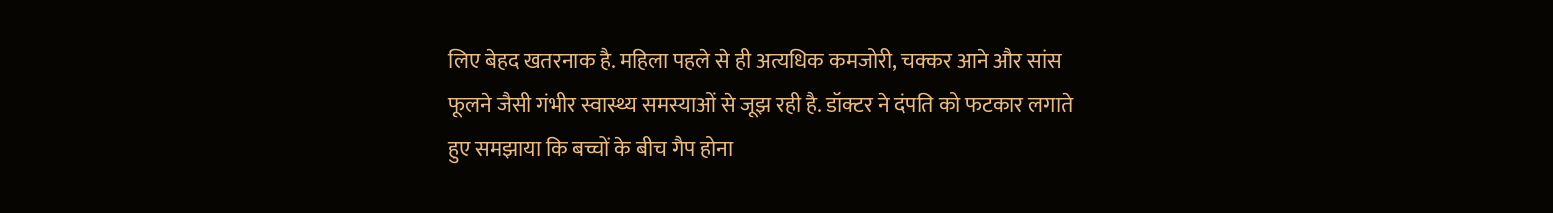लिए बेहद खतरनाक है. महिला पहले से ही अत्यधिक कमजोरी, चक्कर आने और सांस फूलने जैसी गंभीर स्वास्थ्य समस्याओं से जूझ रही है. डॉक्टर ने दंपति को फटकार लगाते हुए समझाया कि बच्चों के बीच गैप होना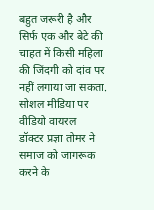बहुत जरूरी है और सिर्फ एक और बेटे की चाहत में किसी महिला की जिंदगी को दांव पर नहीं लगाया जा सकता.
सोशल मीडिया पर वीडियो वायरल
डॉक्टर प्रज्ञा तोमर ने समाज को जागरूक करने के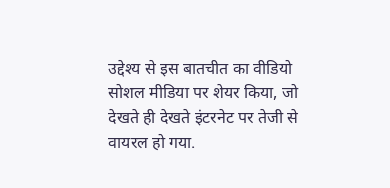उद्देश्य से इस बातचीत का वीडियो सोशल मीडिया पर शेयर किया, जो देखते ही देखते इंटरनेट पर तेजी से वायरल हो गया.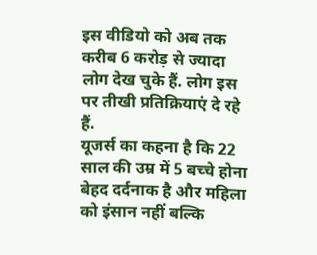इस वीडियो को अब तक करीब 6 करोड़ से ज्यादा लोग देख चुके हैं. लोग इस पर तीखी प्रतिक्रियाएं दे रहे हैं.
यूजर्स का कहना है कि 22 साल की उम्र में 5 बच्चे होना बेहद दर्दनाक है और महिला को इंसान नहीं बल्कि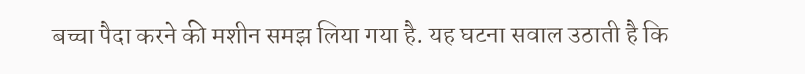बच्चा पैदा करने की मशीन समझ लिया गया है. यह घटना सवाल उठाती है कि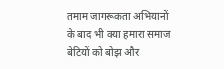तमाम जागरूकता अभियानों के बाद भी क्या हमारा समाज बेटियों को बोझ और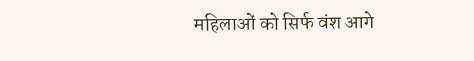महिलाओं को सिर्फ वंश आगे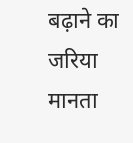बढ़ाने का जरिया मानता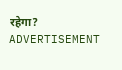रहेगा?
ADVERTISEMENT